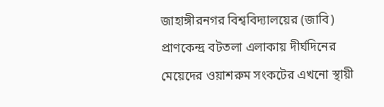জাহাঙ্গীরনগর বিশ্ববিদ্যালয়ের (জাবি) প্রাণকেন্দ্র বটতলা এলাকায় দীর্ঘদিনের মেয়েদের ওয়াশরুম সংকটের এখনো স্থায়ী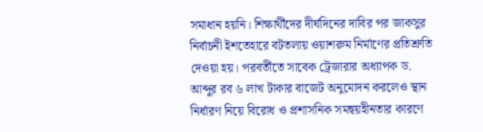সমাধান হয়নি। শিক্ষার্থীদের দীর্ঘদিনের দাবির পর জাকসুর নির্বাচনী ইশতেহারে বটতলায় ওয়াশরুম নির্মাণের প্রতিশ্রুতি দেওয়া হয়। পরবর্তীতে সাবেক ট্রেজারার অধ্যাপক ড. আব্দুর রব ৬ লাখ টাকার বাজেট অনুমোদন করলেও স্থান নির্ধারণ নিয়ে বিরোধ ও প্রশাসনিক সমন্বয়হীনতার কারণে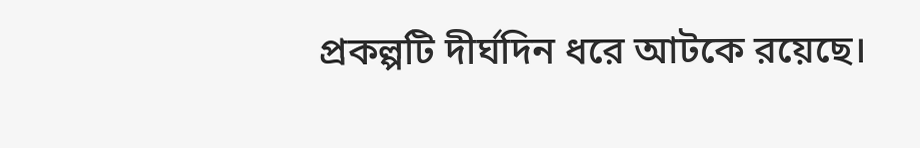প্রকল্পটি দীর্ঘদিন ধরে আটকে রয়েছে।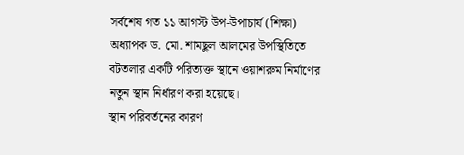সর্বশেষ গত ১১ আগস্ট উপ-উপাচার্য (শিক্ষা) অধ্যাপক ড. মো. শামছুল আলমের উপস্থিতিতে বটতলার একটি পরিত্যক্ত স্থানে ওয়াশরুম নির্মাণের নতুন স্থান নির্ধারণ করা হয়েছে।
স্থান পরিবর্তনের কারণ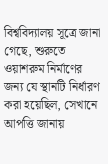বিশ্ববিদ্যালয় সূত্রে জানা গেছে, শুরুতে ওয়াশরুম নির্মাণের জন্য যে স্থানটি নির্ধারণ করা হয়েছিল, সেখানে আপত্তি জানায়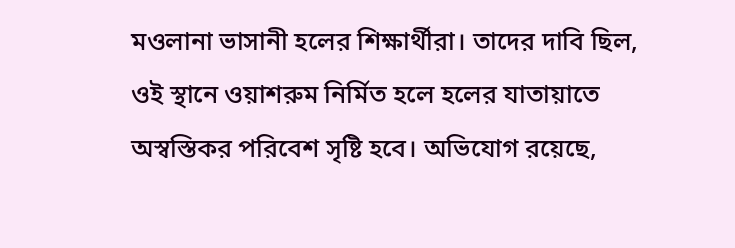মওলানা ভাসানী হলের শিক্ষার্থীরা। তাদের দাবি ছিল, ওই স্থানে ওয়াশরুম নির্মিত হলে হলের যাতায়াতে অস্বস্তিকর পরিবেশ সৃষ্টি হবে। অভিযোগ রয়েছে,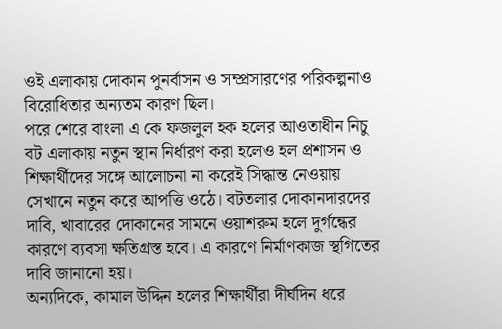ওই এলাকায় দোকান পুনর্বাসন ও সম্প্রসারণের পরিকল্পনাও বিরোধিতার অন্যতম কারণ ছিল।
পরে শেরে বাংলা এ কে ফজলুল হক হলের আওতাধীন নিচু বট এলাকায় নতুন স্থান নির্ধারণ করা হলেও হল প্রশাসন ও শিক্ষার্থীদের সঙ্গে আলোচনা না করেই সিদ্ধান্ত নেওয়ায় সেখানে নতুন করে আপত্তি ওঠে। বটতলার দোকানদারদের দাবি, খাবারের দোকানের সামনে ওয়াশরুম হলে দুর্গন্ধের কারণে ব্যবসা ক্ষতিগ্রস্ত হবে। এ কারণে নির্মাণকাজ স্থগিতের দাবি জানানো হয়।
অন্যদিকে, কামাল উদ্দিন হলের শিক্ষার্থীরা দীর্ঘদিন ধরে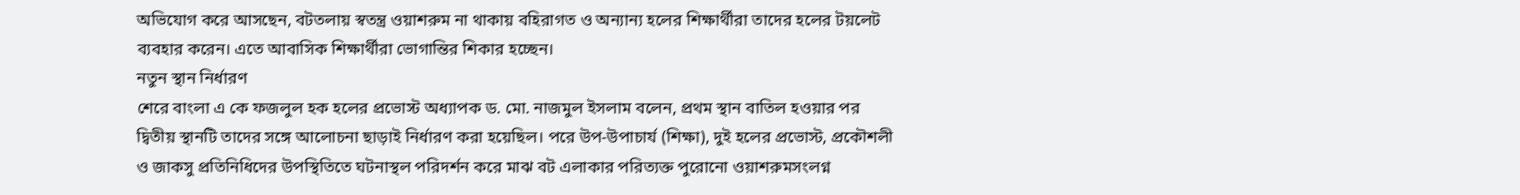অভিযোগ করে আসছেন, বটতলায় স্বতন্ত্র ওয়াশরুম না থাকায় বহিরাগত ও অন্যান্য হলের শিক্ষার্থীরা তাদের হলের টয়লেট ব্যবহার করেন। এতে আবাসিক শিক্ষার্থীরা ভোগান্তির শিকার হচ্ছেন।
নতুন স্থান নির্ধারণ
শেরে বাংলা এ কে ফজলুল হক হলের প্রভোস্ট অধ্যাপক ড. মো. নাজমুল ইসলাম বলেন, প্রথম স্থান বাতিল হওয়ার পর দ্বিতীয় স্থানটি তাদের সঙ্গে আলোচনা ছাড়াই নির্ধারণ করা হয়েছিল। পরে উপ-উপাচার্য (শিক্ষা), দুই হলের প্রভোস্ট, প্রকৌশলী ও জাকসু প্রতিনিধিদের উপস্থিতিতে ঘটনাস্থল পরিদর্শন করে মাঝ বট এলাকার পরিত্যক্ত পুরোনো ওয়াশরুমসংলগ্ন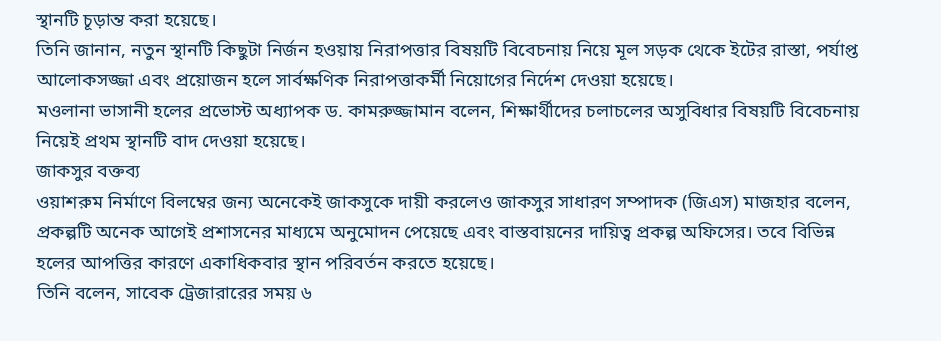স্থানটি চূড়ান্ত করা হয়েছে।
তিনি জানান, নতুন স্থানটি কিছুটা নির্জন হওয়ায় নিরাপত্তার বিষয়টি বিবেচনায় নিয়ে মূল সড়ক থেকে ইটের রাস্তা, পর্যাপ্ত আলোকসজ্জা এবং প্রয়োজন হলে সার্বক্ষণিক নিরাপত্তাকর্মী নিয়োগের নির্দেশ দেওয়া হয়েছে।
মওলানা ভাসানী হলের প্রভোস্ট অধ্যাপক ড. কামরুজ্জামান বলেন, শিক্ষার্থীদের চলাচলের অসুবিধার বিষয়টি বিবেচনায় নিয়েই প্রথম স্থানটি বাদ দেওয়া হয়েছে।
জাকসুর বক্তব্য
ওয়াশরুম নির্মাণে বিলম্বের জন্য অনেকেই জাকসুকে দায়ী করলেও জাকসুর সাধারণ সম্পাদক (জিএস) মাজহার বলেন, প্রকল্পটি অনেক আগেই প্রশাসনের মাধ্যমে অনুমোদন পেয়েছে এবং বাস্তবায়নের দায়িত্ব প্রকল্প অফিসের। তবে বিভিন্ন হলের আপত্তির কারণে একাধিকবার স্থান পরিবর্তন করতে হয়েছে।
তিনি বলেন, সাবেক ট্রেজারারের সময় ৬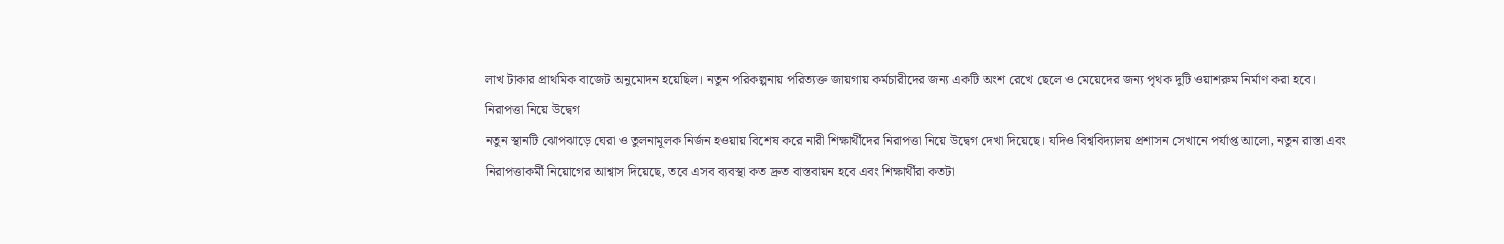লাখ টাকার প্রাথমিক বাজেট অনুমোদন হয়েছিল। নতুন পরিকল্পনায় পরিত্যক্ত জায়গায় কর্মচারীদের জন্য একটি অংশ রেখে ছেলে ও মেয়েদের জন্য পৃথক দুটি ওয়াশরুম নির্মাণ করা হবে।
নিরাপত্তা নিয়ে উদ্বেগ
নতুন স্থানটি ঝোপঝাড়ে ঘেরা ও তুলনামূলক নির্জন হওয়ায় বিশেষ করে নারী শিক্ষার্থীদের নিরাপত্তা নিয়ে উদ্বেগ দেখা দিয়েছে। যদিও বিশ্ববিদ্যালয় প্রশাসন সেখানে পর্যাপ্ত আলো, নতুন রাস্তা এবং নিরাপত্তাকর্মী নিয়োগের আশ্বাস দিয়েছে, তবে এসব ব্যবস্থা কত দ্রুত বাস্তবায়ন হবে এবং শিক্ষার্থীরা কতটা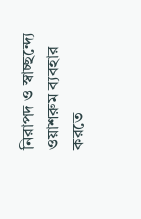নিরাপদ ও স্বাচ্ছন্দ্যে ওয়াশরুম ব্যবহার করতে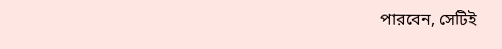পারবেন, সেটিই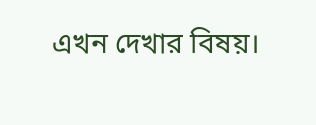এখন দেখার বিষয়।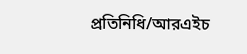প্রতিনিধি/আরএইচ